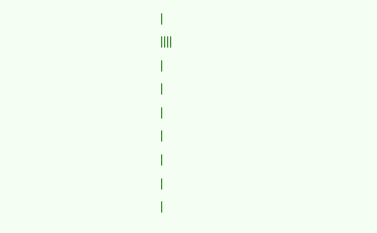|
||||
|
|
|
|
|
|
|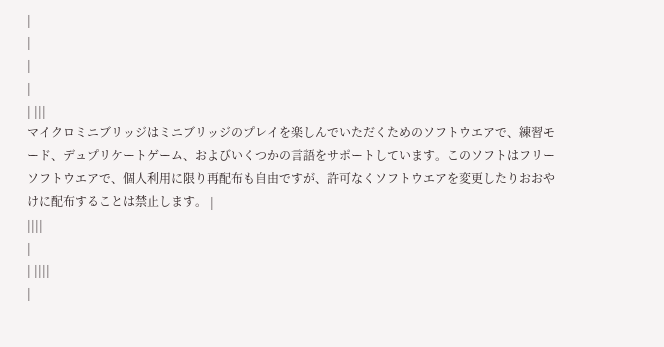|
|
|
|
| |||
マイクロミニブリッジはミニブリッジのプレイを楽しんでいただくためのソフトウエアで、練習モード、デュプリケートゲーム、およびいくつかの言語をサポートしています。このソフトはフリーソフトウエアで、個人利用に限り再配布も自由ですが、許可なくソフトウエアを変更したりおおやけに配布することは禁止します。 |
||||
|
| ||||
|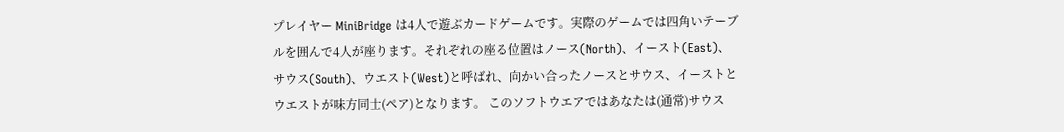プレイヤー MiniBridge は4人で遊ぶカードゲームです。実際のゲームでは四角いテーブルを囲んで4人が座ります。それぞれの座る位置はノース(North)、イースト(East)、サウス(South)、ウエスト(West)と呼ばれ、向かい合ったノースとサウス、イーストとウエストが味方同士(ペア)となります。 このソフトウエアではあなたは(通常)サウス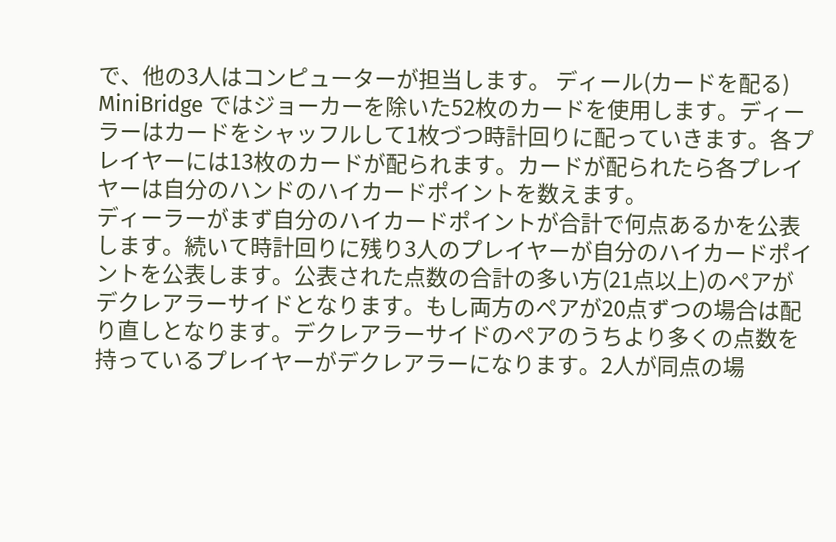で、他の3人はコンピューターが担当します。 ディール(カードを配る) MiniBridge ではジョーカーを除いた52枚のカードを使用します。ディーラーはカードをシャッフルして1枚づつ時計回りに配っていきます。各プレイヤーには13枚のカードが配られます。カードが配られたら各プレイヤーは自分のハンドのハイカードポイントを数えます。
ディーラーがまず自分のハイカードポイントが合計で何点あるかを公表します。続いて時計回りに残り3人のプレイヤーが自分のハイカードポイントを公表します。公表された点数の合計の多い方(21点以上)のペアがデクレアラーサイドとなります。もし両方のペアが20点ずつの場合は配り直しとなります。デクレアラーサイドのペアのうちより多くの点数を持っているプレイヤーがデクレアラーになります。2人が同点の場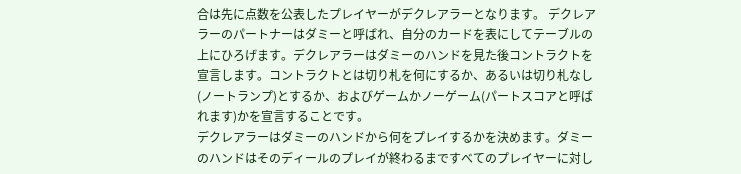合は先に点数を公表したプレイヤーがデクレアラーとなります。 デクレアラーのパートナーはダミーと呼ばれ、自分のカードを表にしてテーブルの上にひろげます。デクレアラーはダミーのハンドを見た後コントラクトを宣言します。コントラクトとは切り札を何にするか、あるいは切り札なし(ノートランプ)とするか、およびゲームかノーゲーム(パートスコアと呼ばれます)かを宣言することです。
デクレアラーはダミーのハンドから何をプレイするかを決めます。ダミーのハンドはそのディールのプレイが終わるまですべてのプレイヤーに対し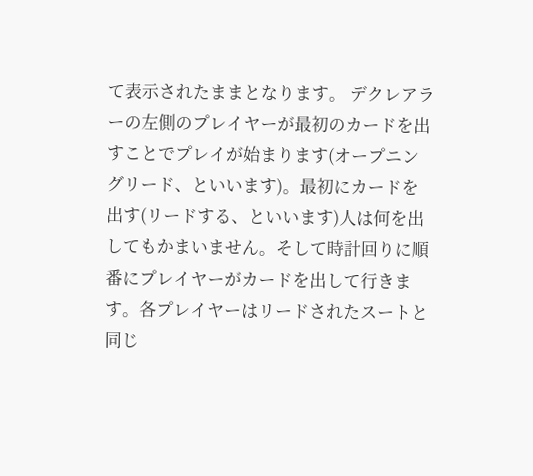て表示されたままとなります。 デクレアラーの左側のプレイヤーが最初のカードを出すことでプレイが始まります(オープニングリード、といいます)。最初にカードを出す(リードする、といいます)人は何を出してもかまいません。そして時計回りに順番にプレイヤーがカードを出して行きます。各プレイヤーはリードされたスートと同じ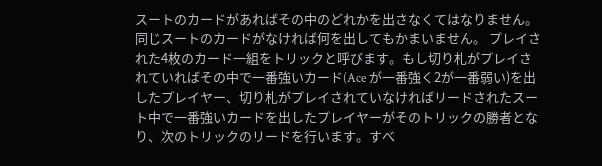スートのカードがあればその中のどれかを出さなくてはなりません。同じスートのカードがなければ何を出してもかまいません。 プレイされた4枚のカード一組をトリックと呼びます。もし切り札がプレイされていればその中で一番強いカード(Ace が一番強く2が一番弱い)を出したプレイヤー、切り札がプレイされていなければリードされたスート中で一番強いカードを出したプレイヤーがそのトリックの勝者となり、次のトリックのリードを行います。すべ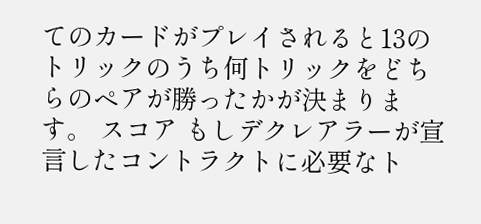てのカードがプレイされると13のトリックのうち何トリックをどちらのペアが勝ったかが決まります。 スコア もしデクレアラーが宣言したコントラクトに必要なト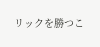リックを勝つこ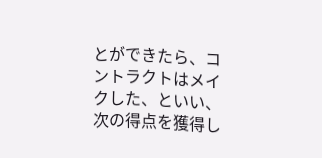とができたら、コントラクトはメイクした、といい、次の得点を獲得し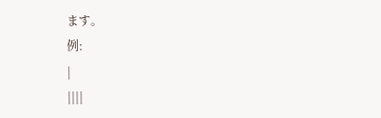ます。
例:
|
||||